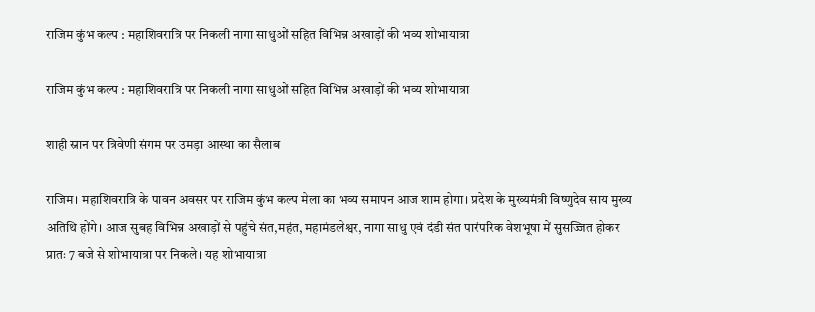राजिम कुंभ कल्प : महाशिवरात्रि पर निकली नागा साधुओं सहित विभिन्न अखाड़ों की भव्य शोभायात्रा

राजिम कुंभ कल्प : महाशिवरात्रि पर निकली नागा साधुओं सहित विभिन्न अखाड़ों की भव्य शोभायात्रा

शाही स्नान पर त्रिवेणी संगम पर उमड़ा आस्था का सैलाब

राजिम। महाशिवरात्रि के पावन अवसर पर राजिम कुंभ कल्प मेला का भव्य समापन आज शाम होगा। प्रदेश के मुख्यमंत्री विष्णुदेव साय मुख्य अतिथि होंगे। आज सुबह विभिन्न अखाड़ों से पहुंचे संत,महंत, महामंडलेश्वर, नागा साधु एवं दंडी संत पारंपरिक वेशभूषा में सुसज्जित होकर प्रातः 7 बजे से शोभायात्रा पर निकले। यह शोभायात्रा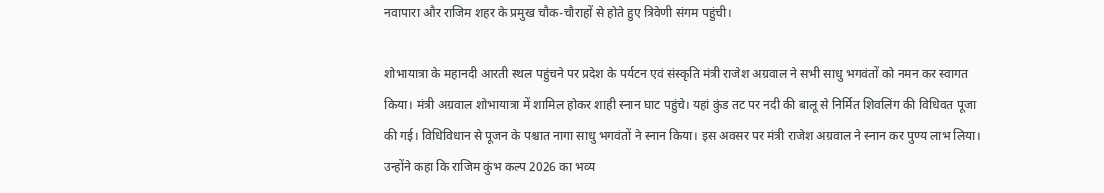नवापारा और राजिम शहर के प्रमुख चौक-चौराहों से होते हुए त्रिवेणी संगम पहुंची।

शोभायात्रा के महानदी आरती स्थल पहुंचने पर प्रदेश के पर्यटन एवं संस्कृति मंत्री राजेश अग्रवाल ने सभी साधु भगवंतों को नमन कर स्वागत किया। मंत्री अग्रवाल शोभायात्रा में शामिल होकर शाही स्नान घाट पहुंचे। यहां कुंड तट पर नदी की बालू से निर्मित शिवलिंग की विधिवत पूजा की गई। विधिविधान से पूजन के पश्चात नागा साधु भगवंतों ने स्नान किया। इस अवसर पर मंत्री राजेश अग्रवाल ने स्नान कर पुण्य लाभ लिया। उन्होंने कहा कि राजिम कुंभ कल्प 2026 का भव्य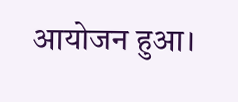आयोजन हुआ।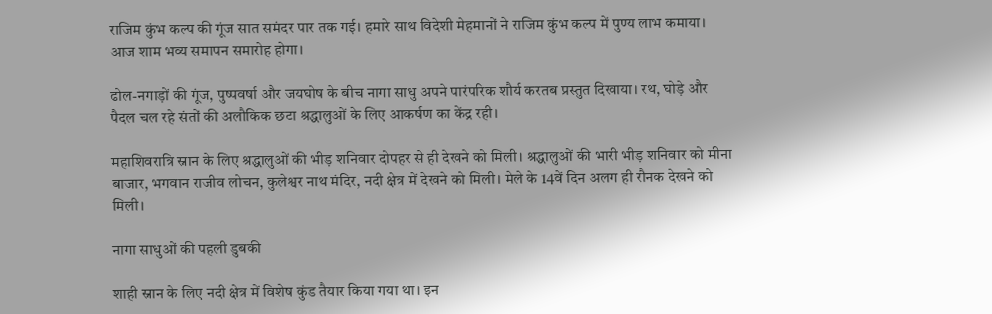राजिम कुंभ कल्प की गूंज सात समंदर पार तक गई। हमारे साथ विदेशी मेहमानों ने राजिम कुंभ कल्प में पुण्य लाभ कमाया। आज शाम भव्य समापन समारोह होगा।

ढोल-नगाड़ों की गूंज, पुष्पवर्षा और जयघोष के बीच नागा साधु अपने पारंपरिक शौर्य करतब प्रस्तुत दिखाया। रथ, घोड़े और पैदल चल रहे संतों की अलौकिक छटा श्रद्धालुओं के लिए आकर्षण का केंद्र रही।

महाशिवरात्रि स्नान के लिए श्रद्धालुओं की भीड़ शनिवार दोपहर से ही देखने को मिली। श्रद्धालुओं की भारी भीड़ शनिवार को मीना बाजार, भगवान राजीव लोचन, कुलेश्वर नाथ मंदिर, नदी क्षेत्र में देखने को मिली। मेले के 14वें दिन अलग ही रौनक देखने को मिली।

नागा साधुओं की पहली डुबकी

शाही स्नान के लिए नदी क्षेत्र में विशेष कुंड तैयार किया गया था। इन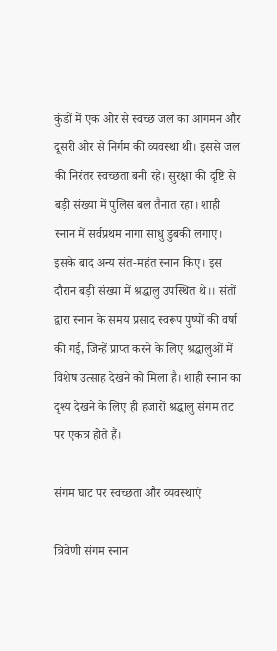कुंडों में एक ओर से स्वच्छ जल का आगमन और दूसरी ओर से निर्गम की व्यवस्था थी। इससे जल की निरंतर स्वच्छता बनी रहे। सुरक्षा की दृष्टि से बड़ी संख्या में पुलिस बल तैनात रहा। शाही स्नान में सर्वप्रथम नागा साधु डुबकी लगाए। इसके बाद अन्य संत-महंत स्नान किए। इस दौरान बड़ी संख्या में श्रद्धालु उपस्थित थे।। संतों द्वारा स्नान के समय प्रसाद स्वरूप पुष्पों की वर्षा की गई, जिन्हें प्राप्त करने के लिए श्रद्धालुओं में विशेष उत्साह देखने को मिला है। शाही स्नान का दृश्य देखने के लिए ही हजारों श्रद्धालु संगम तट पर एकत्र होते हैं।

संगम घाट पर स्वच्छता और व्यवस्थाएं

त्रिवेणी संगम स्नान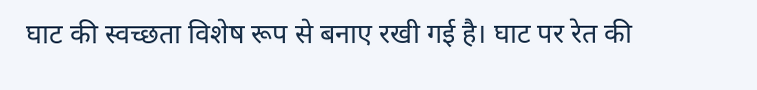घाट की स्वच्छता विशेष रूप से बनाए रखी गई है। घाट पर रेत की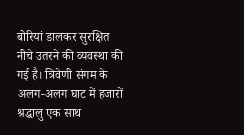बोरियां डालकर सुरक्षित नीचे उतरने की व्यवस्था की गई है। त्रिवेणी संगम के अलग-अलग घाट में हजारों श्रद्धालु एक साथ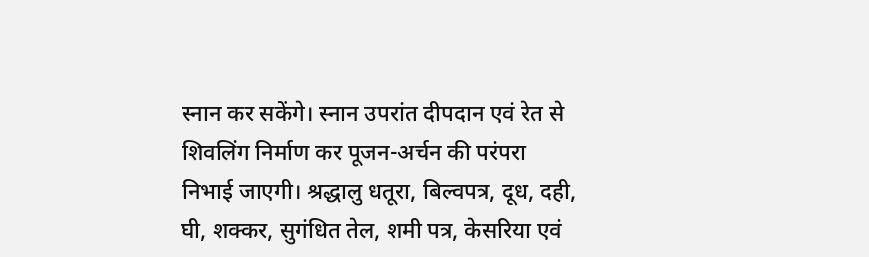स्नान कर सकेंगे। स्नान उपरांत दीपदान एवं रेत से शिवलिंग निर्माण कर पूजन-अर्चन की परंपरा निभाई जाएगी। श्रद्धालु धतूरा, बिल्वपत्र, दूध, दही, घी, शक्कर, सुगंधित तेल, शमी पत्र, केसरिया एवं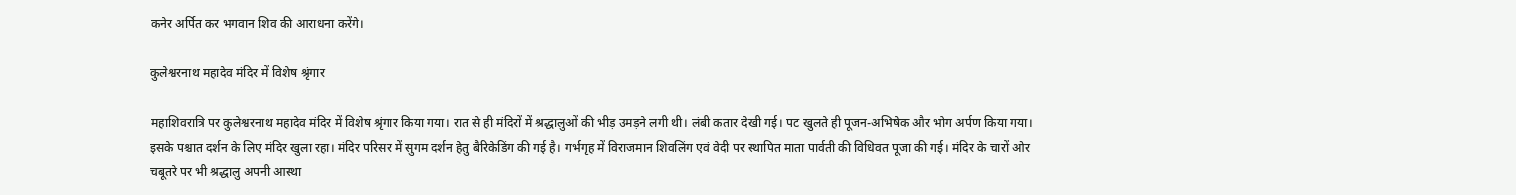कनेर अर्पित कर भगवान शिव की आराधना करेंगे।

कुलेश्वरनाथ महादेव मंदिर में विशेष श्रृंगार

महाशिवरात्रि पर कुलेश्वरनाथ महादेव मंदिर में विशेष श्रृंगार किया गया। रात से ही मंदिरों में श्रद्धालुओं की भीड़ उमड़ने लगी थी। लंबी कतार देखी गई। पट खुलते ही पूजन-अभिषेक और भोग अर्पण किया गया। इसके पश्चात दर्शन के लिए मंदिर खुला रहा। मंदिर परिसर में सुगम दर्शन हेतु बैरिकेडिंग की गई है। गर्भगृह में विराजमान शिवलिंग एवं वेदी पर स्थापित माता पार्वती की विधिवत पूजा की गई। मंदिर के चारों ओर चबूतरे पर भी श्रद्धालु अपनी आस्था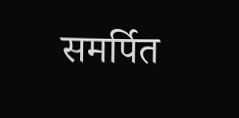समर्पित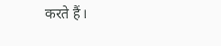करते हैं।